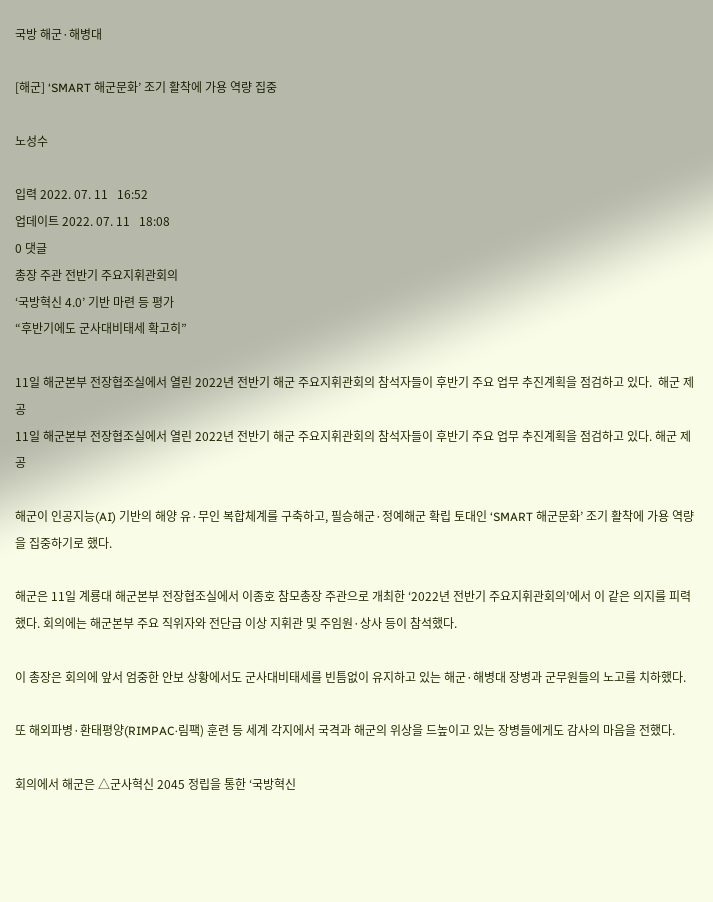국방 해군·해병대

[해군] ‘SMART 해군문화’ 조기 활착에 가용 역량 집중

노성수

입력 2022. 07. 11   16:52
업데이트 2022. 07. 11   18:08
0 댓글
총장 주관 전반기 주요지휘관회의
‘국방혁신 4.0’ 기반 마련 등 평가
“후반기에도 군사대비태세 확고히”

11일 해군본부 전장협조실에서 열린 2022년 전반기 해군 주요지휘관회의 참석자들이 후반기 주요 업무 추진계획을 점검하고 있다.  해군 제공
11일 해군본부 전장협조실에서 열린 2022년 전반기 해군 주요지휘관회의 참석자들이 후반기 주요 업무 추진계획을 점검하고 있다. 해군 제공

해군이 인공지능(AI) 기반의 해양 유·무인 복합체계를 구축하고, 필승해군·정예해군 확립 토대인 ‘SMART 해군문화’ 조기 활착에 가용 역량을 집중하기로 했다.

해군은 11일 계룡대 해군본부 전장협조실에서 이종호 참모총장 주관으로 개최한 ‘2022년 전반기 주요지휘관회의’에서 이 같은 의지를 피력했다. 회의에는 해군본부 주요 직위자와 전단급 이상 지휘관 및 주임원·상사 등이 참석했다.

이 총장은 회의에 앞서 엄중한 안보 상황에서도 군사대비태세를 빈틈없이 유지하고 있는 해군·해병대 장병과 군무원들의 노고를 치하했다.

또 해외파병·환태평양(RIMPAC·림팩) 훈련 등 세계 각지에서 국격과 해군의 위상을 드높이고 있는 장병들에게도 감사의 마음을 전했다.

회의에서 해군은 △군사혁신 2045 정립을 통한 ‘국방혁신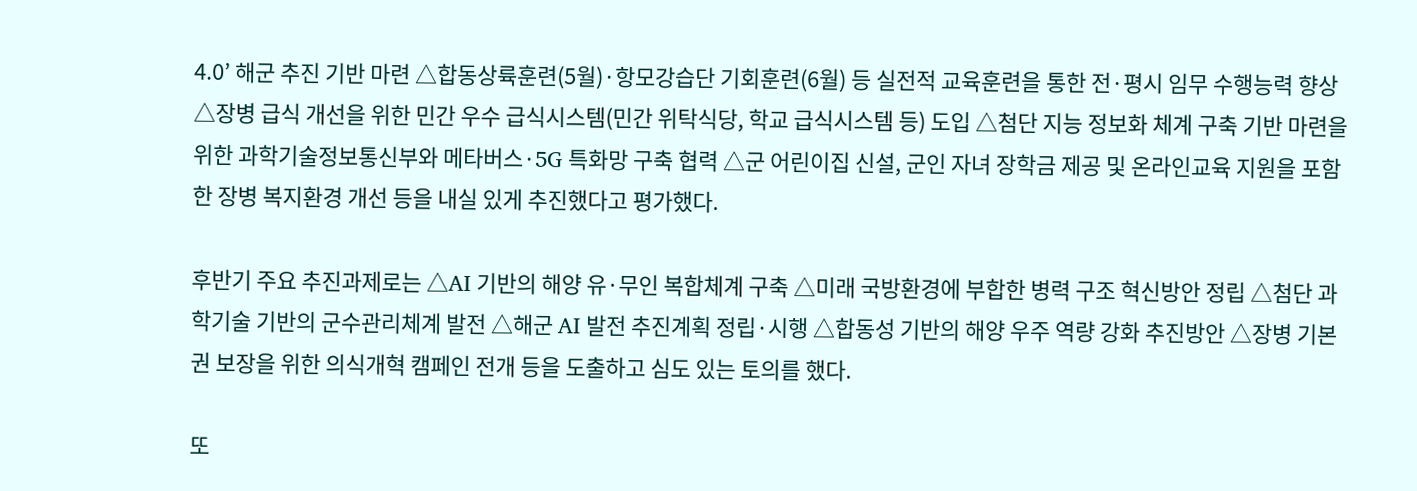4.0’ 해군 추진 기반 마련 △합동상륙훈련(5월)·항모강습단 기회훈련(6월) 등 실전적 교육훈련을 통한 전·평시 임무 수행능력 향상 △장병 급식 개선을 위한 민간 우수 급식시스템(민간 위탁식당, 학교 급식시스템 등) 도입 △첨단 지능 정보화 체계 구축 기반 마련을 위한 과학기술정보통신부와 메타버스·5G 특화망 구축 협력 △군 어린이집 신설, 군인 자녀 장학금 제공 및 온라인교육 지원을 포함한 장병 복지환경 개선 등을 내실 있게 추진했다고 평가했다.

후반기 주요 추진과제로는 △AI 기반의 해양 유·무인 복합체계 구축 △미래 국방환경에 부합한 병력 구조 혁신방안 정립 △첨단 과학기술 기반의 군수관리체계 발전 △해군 AI 발전 추진계획 정립·시행 △합동성 기반의 해양 우주 역량 강화 추진방안 △장병 기본권 보장을 위한 의식개혁 캠페인 전개 등을 도출하고 심도 있는 토의를 했다.

또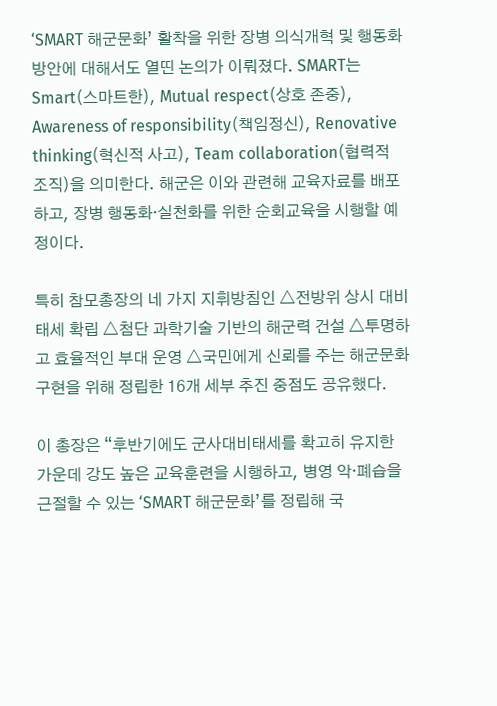‘SMART 해군문화’ 활착을 위한 장병 의식개혁 및 행동화 방안에 대해서도 열띤 논의가 이뤄졌다. SMART는 Smart(스마트한), Mutual respect(상호 존중), Awareness of responsibility(책임정신), Renovative thinking(혁신적 사고), Team collaboration(협력적 조직)을 의미한다. 해군은 이와 관련해 교육자료를 배포하고, 장병 행동화·실천화를 위한 순회교육을 시행할 예정이다.

특히 참모총장의 네 가지 지휘방침인 △전방위 상시 대비태세 확립 △첨단 과학기술 기반의 해군력 건설 △투명하고 효율적인 부대 운영 △국민에게 신뢰를 주는 해군문화 구현을 위해 정립한 16개 세부 추진 중점도 공유했다.

이 총장은 “후반기에도 군사대비태세를 확고히 유지한 가운데 강도 높은 교육훈련을 시행하고, 병영 악·폐습을 근절할 수 있는 ‘SMART 해군문화’를 정립해 국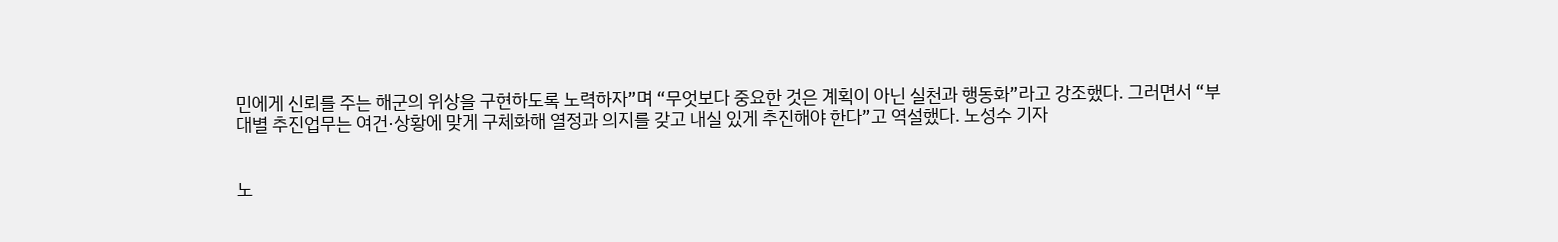민에게 신뢰를 주는 해군의 위상을 구현하도록 노력하자”며 “무엇보다 중요한 것은 계획이 아닌 실천과 행동화”라고 강조했다. 그러면서 “부대별 추진업무는 여건·상황에 맞게 구체화해 열정과 의지를 갖고 내실 있게 추진해야 한다”고 역설했다. 노성수 기자


노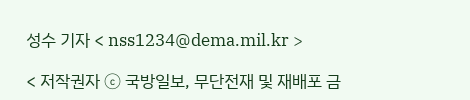성수 기자 < nss1234@dema.mil.kr >

< 저작권자 ⓒ 국방일보, 무단전재 및 재배포 금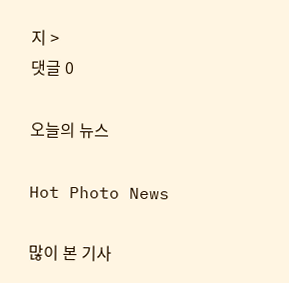지 >
댓글 0

오늘의 뉴스

Hot Photo News

많이 본 기사